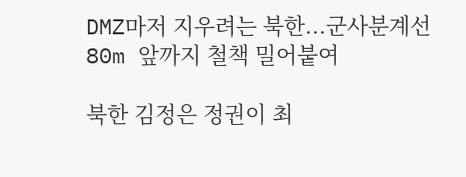DMZ마저 지우려는 북한...군사분계선 80m 앞까지 철책 밀어붙여

북한 김정은 정권이 최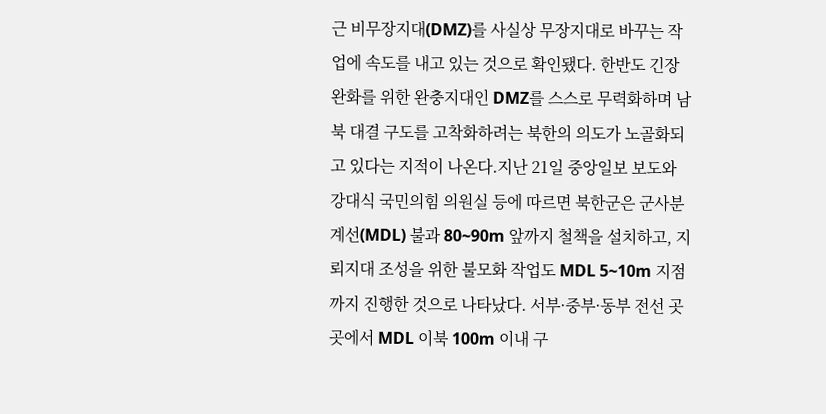근 비무장지대(DMZ)를 사실상 무장지대로 바꾸는 작업에 속도를 내고 있는 것으로 확인됐다. 한반도 긴장 완화를 위한 완충지대인 DMZ를 스스로 무력화하며 남북 대결 구도를 고착화하려는 북한의 의도가 노골화되고 있다는 지적이 나온다.지난 21일 중앙일보 보도와 강대식 국민의힘 의원실 등에 따르면 북한군은 군사분계선(MDL) 불과 80~90m 앞까지 철책을 설치하고, 지뢰지대 조성을 위한 불모화 작업도 MDL 5~10m 지점까지 진행한 것으로 나타났다. 서부·중부·동부 전선 곳곳에서 MDL 이북 100m 이내 구